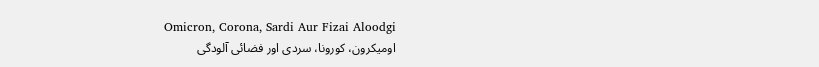Omicron, Corona, Sardi Aur Fizai Aloodgi
اومیکرون، کورونا، سردی اور فضائی آلودگی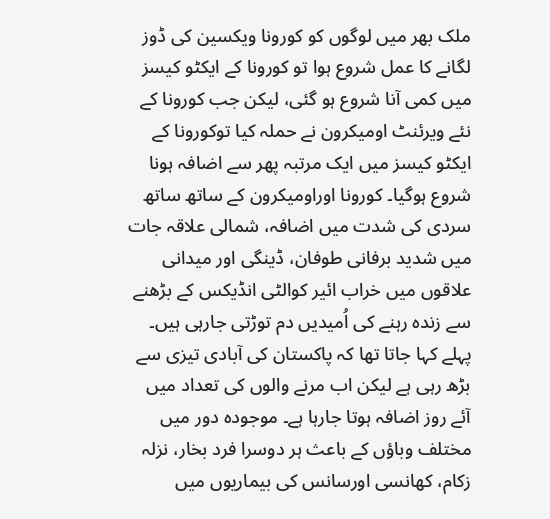ملک بھر میں لوگوں کو کورونا ویکسین کی ڈوز لگانے کا عمل شروع ہوا تو کورونا کے ایکٹو کیسز میں کمی آنا شروع ہو گئی، لیکن جب کورونا کے نئے ویرئنٹ اومیکرون نے حملہ کیا توکورونا کے ایکٹو کیسز میں ایک مرتبہ پھر سے اضافہ ہونا شروع ہوگیا۔ کورونا اوراومیکرون کے ساتھ ساتھ سردی کی شدت میں اضافہ، شمالی علاقہ جات میں شدید برفانی طوفان، ڈینگی اور میدانی علاقوں میں خراب ائیر کوالٹی انڈیکس کے بڑھنے سے زندہ رہنے کی اُمیدیں دم توڑتی جارہی ہیں۔
پہلے کہا جاتا تھا کہ پاکستان کی آبادی تیزی سے بڑھ رہی ہے لیکن اب مرنے والوں کی تعداد میں آئے روز اضافہ ہوتا جارہا ہے۔ موجودہ دور میں مختلف وباؤں کے باعث ہر دوسرا فرد بخار، نزلہ زکام، کھانسی اورسانس کی بیماریوں میں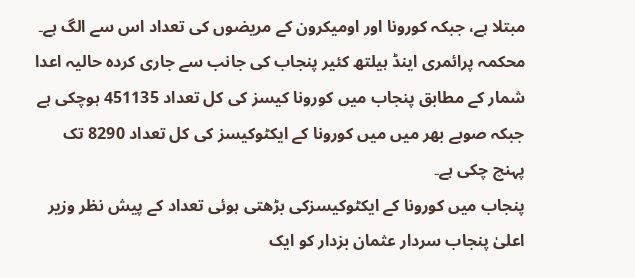مبتلا ہے، جبکہ کورونا اور اومیکرون کے مریضوں کی تعداد اس سے الگ ہے۔ محکمہ پرائمری اینڈ ہیلتھ کئیر پنجاب کی جانب سے جاری کردہ حالیہ اعدا شمار کے مطابق پنجاب میں کورونا کیسز کی کل تعداد 451135 ہوچکی ہے جبکہ صوبے بھر میں میں کورونا کے ایکٹوکیسز کی کل تعداد 8290 تک پہنچ چکی ہے۔
پنجاب میں کورونا کے ایکٹوکیسزکی بڑھتی ہوئی تعداد کے پیش نظر وزیر اعلیٰ پنجاب سردار عثمان بزدار کو ایک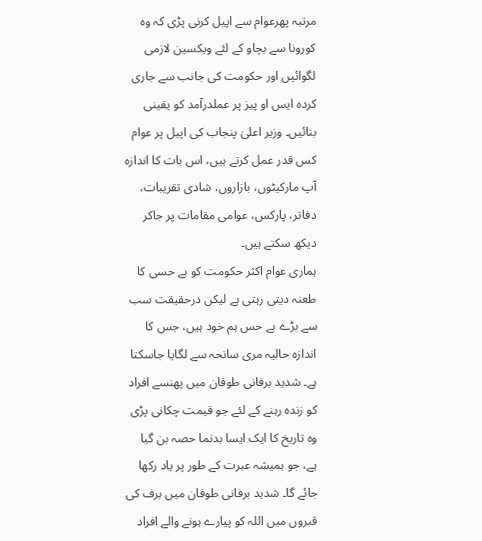مرتبہ پھرعوام سے اپیل کرنی پڑی کہ وہ کورونا سے بچاو کے لئے ویکسین لازمی لگوائیں اور حکومت کی جانب سے جاری کردہ ایس او پیز پر عملدرآمد کو یقینی بنائیں۔ وزیر اعلیٰ پنجاب کی اپیل پر عوام کس قدر عمل کرتے ہیں، اس بات کا اندازہ آپ مارکیٹوں، بازاروں، شادی تقریبات، دفاتر، پارکس، عوامی مقامات پر جاکر دیکھ سکتے ہیں۔
ہماری عوام اکثر حکومت کو بے حسی کا طعنہ دیتی رہتی ہے لیکن درحقیقت سب سے بڑے بے حس ہم خود ہیں، جس کا اندازہ حالیہ مری سانحہ سے لگایا جاسکتا ہے۔ شدید برفانی طوفان میں پھنسے افراد کو زندہ رہنے کے لئے جو قیمت چکانی پڑی وہ تاریخ کا ایک ایسا بدنما حصہ بن گیا ہے، جو ہمیشہ عبرت کے طور پر یاد رکھا جائے گا۔ شدید برفانی طوفان میں برف کی قبروں میں اللہ کو پیارے ہونے والے افراد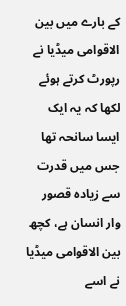کے بارے میں بین الاقوامی میڈیا نے رپورٹ کرتے ہوئے لکھا کہ یہ ایک ایسا سانحہ تھا جس میں قدرت سے زیادہ قصور وار انسان ہے، کچھ بین الاقوامی میڈیا نے اسے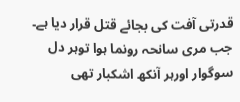قدرتی آفت کی بجائے قتل قرار دیا ہے۔
جب مری سانحہ رونما ہوا توہر دل سوگوار اورہر آنکھ اشکبار تھی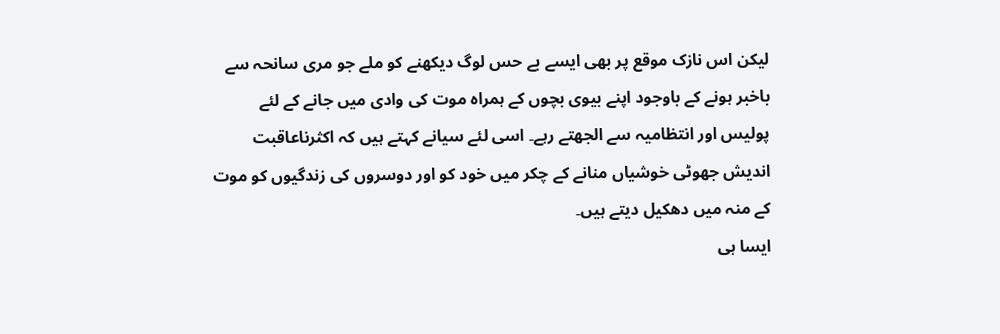لیکن اس نازک موقع پر بھی ایسے بے حس لوگ دیکھنے کو ملے جو مری سانحہ سے باخبر ہونے کے باوجود اپنے بیوی بچوں کے ہمراہ موت کی وادی میں جانے کے لئے پولیس اور انتظامیہ سے الجھتے رہے۔ اسی لئے سیانے کہتے ہیں کہ اکثرناعاقبت اندیش جھوٹی خوشیاں منانے کے چکر میں خود کو اور دوسروں کی زندگیوں کو موت کے منہ میں دھکیل دیتے ہیں۔
ایسا ہی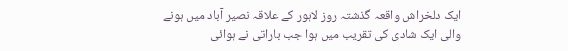ایک دلخراش واقعہ گذشتہ روز لاہور کے علاقہ نصیر آباد میں ہونے والی ایک شادی کی تقریب میں ہوا جب باراتی نے ہوائی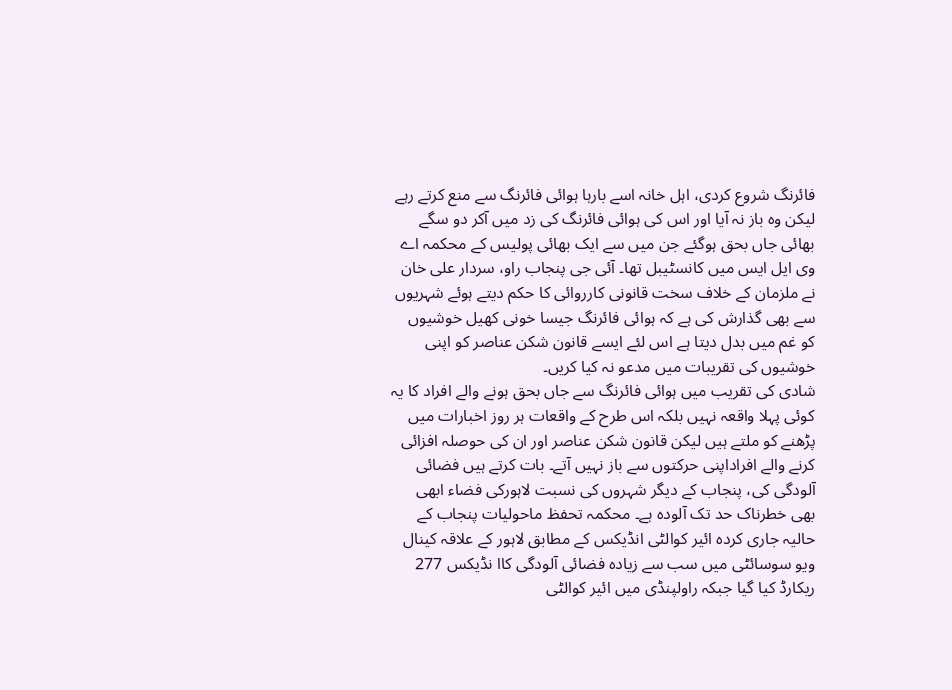فائرنگ شروع کردی، اہل خانہ اسے بارہا ہوائی فائرنگ سے منع کرتے رہے لیکن وہ باز نہ آیا اور اس کی ہوائی فائرنگ کی زد میں آکر دو سگے بھائی جاں بحق ہوگئے جن میں سے ایک بھائی پولیس کے محکمہ اے وی ایل ایس میں کانسٹیبل تھا۔ آئی جی پنجاب راو، سردار علی خان نے ملزمان کے خلاف سخت قانونی کارروائی کا حکم دیتے ہوئے شہریوں سے بھی گذارش کی ہے کہ ہوائی فائرنگ جیسا خونی کھیل خوشیوں کو غم میں بدل دیتا ہے اس لئے ایسے قانون شکن عناصر کو اپنی خوشیوں کی تقریبات میں مدعو نہ کیا کریں۔
شادی کی تقریب میں ہوائی فائرنگ سے جاں بحق ہونے والے افراد کا یہ کوئی پہلا واقعہ نہیں بلکہ اس طرح کے واقعات ہر روز اخبارات میں پڑھنے کو ملتے ہیں لیکن قانون شکن عناصر اور ان کی حوصلہ افزائی کرنے والے افراداپنی حرکتوں سے باز نہیں آتے۔ بات کرتے ہیں فضائی آلودگی کی، پنجاب کے دیگر شہروں کی نسبت لاہورکی فضاء ابھی بھی خطرناک حد تک آلودہ ہے۔ محکمہ تحفظ ماحولیات پنجاب کے حالیہ جاری کردہ ائیر کوالٹی انڈیکس کے مطابق لاہور کے علاقہ کینال ویو سوسائٹی میں سب سے زیادہ فضائی آلودگی کاا نڈیکس 277 ریکارڈ کیا گیا جبکہ راولپنڈی میں ائیر کوالٹی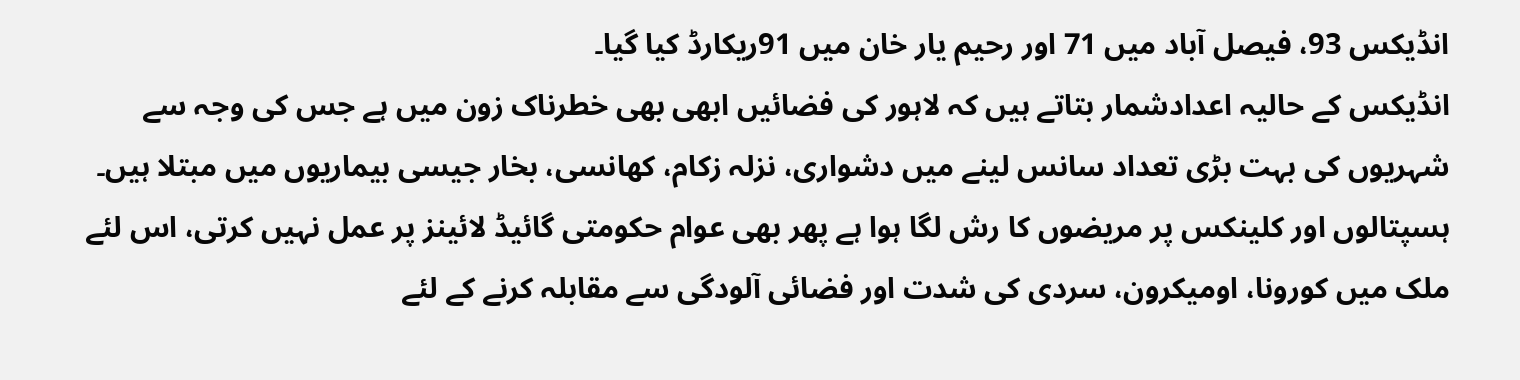انڈیکس 93، فیصل آباد میں 71 اور رحیم یار خان میں 91ریکارڈ کیا گیا۔
انڈیکس کے حالیہ اعدادشمار بتاتے ہیں کہ لاہور کی فضائیں ابھی بھی خطرناک زون میں ہے جس کی وجہ سے شہریوں کی بہت بڑی تعداد سانس لینے میں دشواری، نزلہ زکام، کھانسی، بخار جیسی بیماریوں میں مبتلا ہیں۔ ہسپتالوں اور کلینکس پر مریضوں کا رش لگا ہوا ہے پھر بھی عوام حکومتی گائیڈ لائینز پر عمل نہیں کرتی، اس لئے ملک میں کورونا، اومیکرون، سردی کی شدت اور فضائی آلودگی سے مقابلہ کرنے کے لئے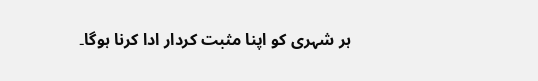ہر شہری کو اپنا مثبت کردار ادا کرنا ہوگا۔